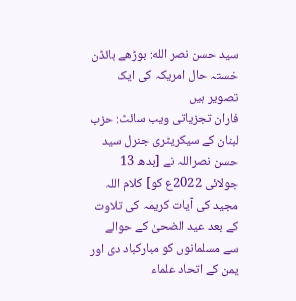سید حسن نصر الله: بوڑھے بائڈن خستہ حال امریکہ کی ایک تصویر ہیں
فاران تجزیاتی ویب سائٹ: حزب لبنان کے سیکریٹری جنرل سید حسن نصراللہ نے [بدھ 13 جولائی 2022ع کو] کلام اللہ مجید کی آیات کریمہ کی تلاوت کے بعد عید الضحیٰ کے حوالے سے مسلمانوں کو مبارکباد دی اور یمن کے اتحاد علماء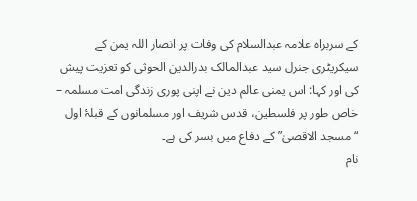کے سربراہ علامہ عبدالسلام کی وفات پر انصار اللہ یمن کے سیکریٹری جنرل سید عبدالمالک بدرالدین الحوثی کو تعزیت پیش کی اور کہا: اس یمنی عالم دین نے اپنی پوری زندگی امت مسلمہ – خاص طور پر فلسطین، قدس شریف اور مسلمانوں کے قبلۂ اول “مسجد الاقصیٰ” کے دفاع میں بسر کی ہے۔
نام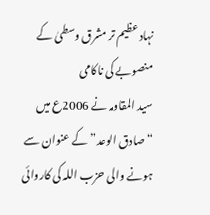نہاد عظیم تر مشرق وسطیٰ کے منصوبے کی ناکامی
سید المقاومہ نے 2006ع میں “صادق الوعد” کے عنوان سے ہونے والی حزب اللہ کی کاروائی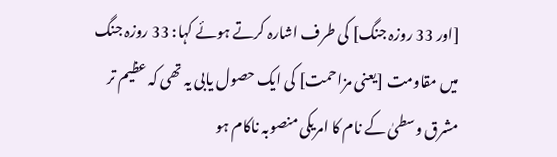[اور 33 روزہ جنگ] کی طرف اشارہ کرتے ہوئے کہا: 33 روزہ جنگ میں مقاومت [یعنی مزاحمت] کی ایک حصول یابی یہ تھی کہ عظیم تر مشرق وسطیٰ کے نام کا امریکی منصوبہ ناکام ہو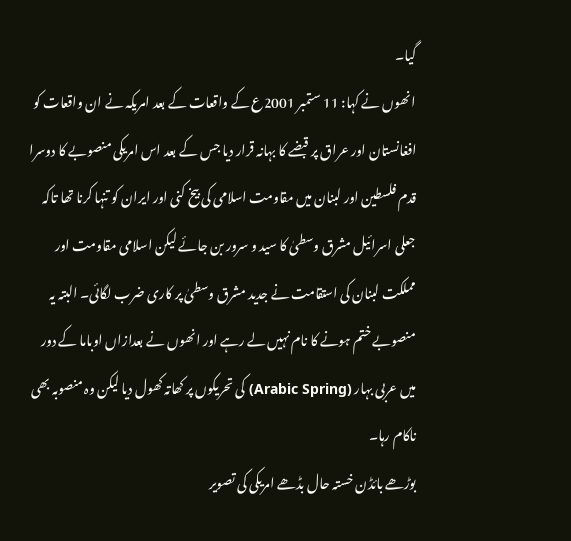گیا۔
انھوں نے کہا: 11 ستمبر 2001ع کے واقعات کے بعد امریکہ نے ان واقعات کو افغانستان اور عراق پر قبضے کا بہانہ قرار دیا جس کے بعد اس امریکی منصوبے کا دوسرا قدم فلسطین اور لبنان میں مقاومت اسلامی کی بیخ کنی اور ایران کو تنہا کرنا تھا تاکہ جعلی اسرائیل مشرق وسطیٰ کا سید و سرور بن جائے لیکن اسلامی مقاومت اور مملکت لبنان کی استقامت نے جدید مشرق وسطیٰ پر کاری ضرب لگائی۔ البتہ یہ منصوبے ختم ہونے کا نام نہیں لے رہے اور انھوں نے بعدازاں اوباما کے دور میں عربی بہار (Arabic Spring) کی تحریکوں پر کھاتہ کھول دیا لیکن وہ منصوبہ بھی ناکام رہا۔
بوڑھے بائڈن خستہ حال بڈھے امریکی کی تصویر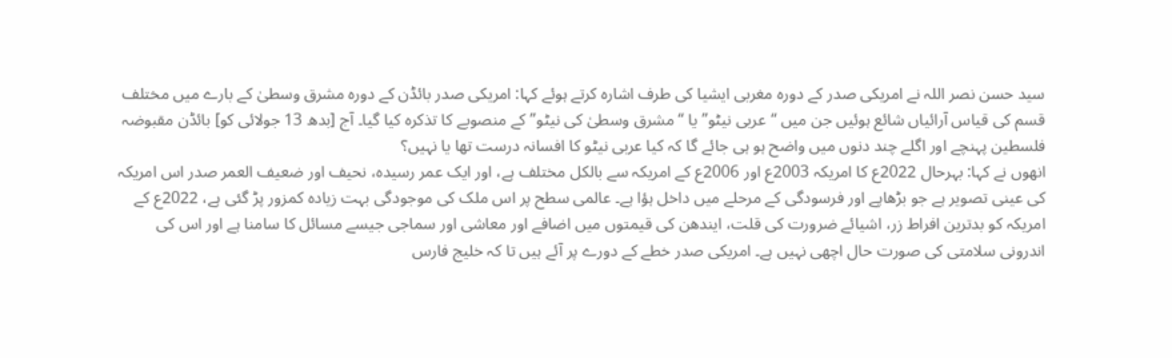سید حسن نصر اللہ نے امریکی صدر کے دورہ مغربی ایشیا کی طرف اشارہ کرتے ہوئے کہا: امریکی صدر بائڈن کے دورہ مشرق وسطیٰ کے بارے میں مختلف قسم کی قیاس آرائیاں شائع ہوئیں جن میں “عربی نیٹو” یا “مشرق وسطیٰ کی نیٹو” کے منصوبے کا تذکرہ کیا گیا۔ آج [بدھ 13 جولائی کو] بائڈن مقبوضہ فلسطین پہنچے اور اگلے چند دنوں میں واضح ہو ہی جائے گا کہ کیا عربی نیٹو کا افسانہ درست تھا یا نہیں؟
انھوں نے کہا: بہرحال 2022ع کا امریکہ 2003ع اور 2006ع کے امریکہ سے بالکل مختلف ہے، اور ایک عمر رسیدہ، نحیف اور ضعيف العمر صدر اس امریکہ کی عینی تصویر ہے جو بڑھاپے اور فرسودگی کے مرحلے میں داخل ہؤا ہے۔ عالمی سطح پر اس ملک کی موجودگی بہت زیادہ کمزور پڑ گئی ہے، 2022ع کے امریکہ کو بدترین افراط زر، اشیائے ضرورت کی قلت، ایندھن کی قیمتوں میں اضافے اور معاشی اور سماجی جیسے مسائل کا سامنا ہے اور اس کی اندرونی سلامتی کی صورت حال اچھی نہیں ہے۔ امریکی صدر خطے کے دورے پر آئے ہیں تا کہ خلیج فارس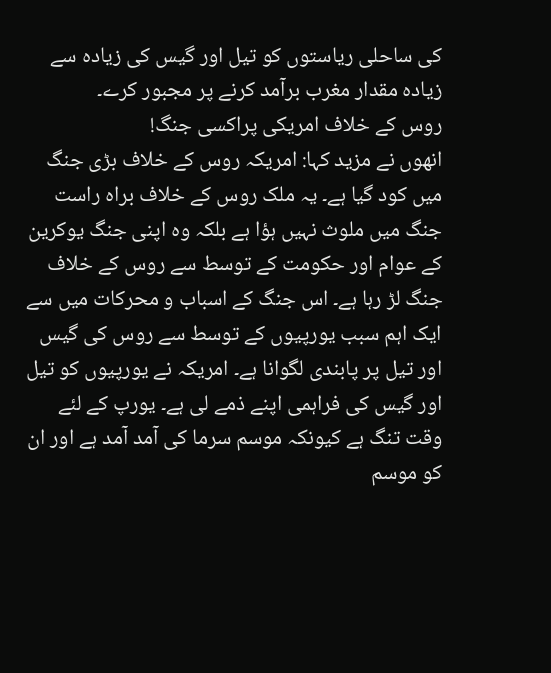کی ساحلی ریاستوں کو تیل اور گیس کی زیادہ سے زیادہ مقدار مغرب برآمد کرنے پر مجبور کرے۔
روس کے خلاف امریکی پراکسی جنگ!
انھوں نے مزید کہا: امریکہ روس کے خلاف بڑی جنگ میں کود گیا ہے۔ یہ ملک روس کے خلاف براہ راست جنگ میں ملوث نہیں ہؤا ہے بلکہ وہ اپنی جنگ یوکرین کے عوام اور حکومت کے توسط سے روس کے خلاف جنگ لڑ رہا ہے۔ اس جنگ کے اسباب و محرکات میں سے ایک اہم سبب یورپیوں کے توسط سے روس کی گیس اور تیل پر پابندی لگوانا ہے۔ امریکہ نے یورپیوں کو تیل اور گیس کی فراہمی اپنے ذمے لی ہے۔ یورپ کے لئے وقت تنگ ہے کیونکہ موسم سرما کی آمد آمد ہے اور ان کو موسم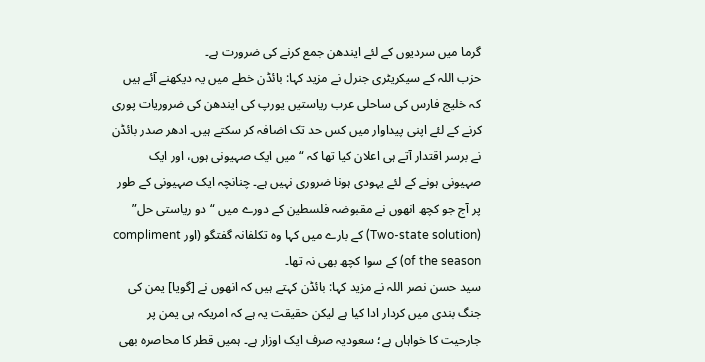گرما میں سردیوں کے لئے ایندھن جمع کرنے کی ضرورت ہے۔
حزب اللہ کے سیکریٹری جنرل نے مزید کہا: بائڈن خطے میں یہ دیکھنے آئے ہیں کہ خلیج فارس کی ساحلی عرب ریاستیں یورپ کی ایندھن کی ضروریات پوری کرنے کے لئے اپنی پیداوار میں کس حد تک اضافہ کر سکتے ہیں۔ ادھر صدر بائڈن نے برسر اقتدار آتے ہی اعلان کیا تھا کہ “میں ایک صہیونی ہوں، اور ایک صہیونی ہونے کے لئے یہودی ہونا ضروری نہیں ہے۔ چنانچہ ایک صہیونی کے طور پر آج جو کچھ انھوں نے مقبوضہ فلسطین کے دورے میں “دو ریاستی حل” (Two-state solution) کے بارے میں کہا وہ تکلفانہ گفتگو (اور compliment of the season) کے سوا کچھ بھی نہ تھا۔
سید حسن نصر اللہ نے مزید کہا: بائڈن کہتے ہیں کہ انھوں نے [گویا] یمن کی جنگ بندی میں کردار ادا کیا ہے لیکن حقیقت یہ ہے کہ امریکہ ہی یمن پر جارحیت کا خواہاں ہے؛ سعودیہ صرف ایک اوزار ہے۔ ہمیں قطر کا محاصرہ بھی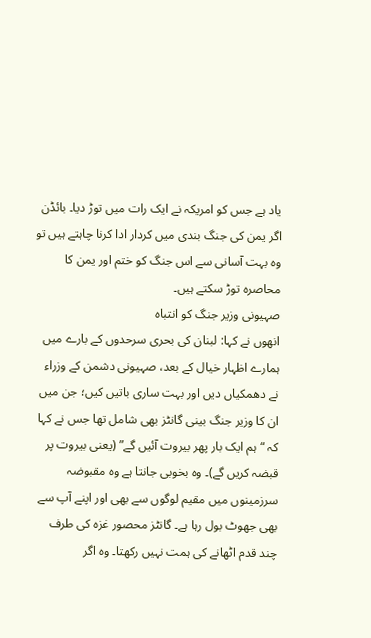یاد ہے جس کو امریکہ نے ایک رات میں توڑ دیا۔ بائڈن اگر یمن کی جنگ بندی میں کردار ادا کرنا چاہتے ہیں تو وہ بہت آسانی سے اس جنگ کو ختم اور یمن کا محاصرہ توڑ سکتے ہیں۔
صہیونی وزیر جنگ کو انتباہ
انھوں نے کہا: لبنان کی بحری سرحدوں کے بارے میں ہمارے اظہار خیال کے بعد، صہیونی دشمن کے وزراء نے دھمکیاں دیں اور بہت ساری باتیں کیں؛ جن میں ان کا وزیر جنگ بینی گانٹز بھی شامل تھا جس نے کہا کہ “ہم ایک بار پھر بیروت آئیں گے” (یعنی بیروت پر قبضہ کریں گے)۔ وہ بخوبی جانتا ہے وہ مقبوضہ سرزمینوں میں مقیم لوگوں سے بھی اور اپنے آپ سے بھی جھوٹ بول رہا ہے۔ گانٹز محصور غزہ کی طرف چند قدم اٹھانے کی ہمت نہیں رکھتا۔ وہ اگر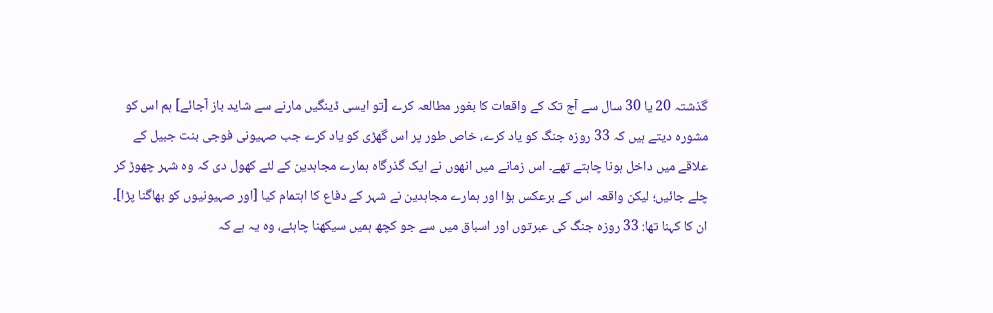گذشتہ 20 یا 30 سال سے آج تک کے واقعات کا بغور مطالعہ کرے [تو ایسی ڈینگیں مارنے سے شاید باز آجائے] ہم اس کو مشورہ دیتے ہیں کہ 33 روزہ جنگ کو یاد کرے، خاص طور پر اس گھڑی کو یاد کرے جب صہیونی فوجی بنت جبیل کے علاقے میں داخل ہونا چاہتے تھے۔ اس زمانے میں انھوں نے ایک گذرگاہ ہمارے مجاہدین کے لئے کھول دی کہ وہ شہر چھوڑ کر چلے جائیں؛ لیکن واقعہ اس کے برعکس ہؤا اور ہمارے مجاہدین نے شہر کے دفاع کا اہتمام کیا [اور صہیونیوں کو بھاگنا پڑا]۔
ان کا کہنا تھا: 33 روزہ جنگ کی عبرتوں اور اسباق میں سے جو کچھ ہمیں سیکھنا چاہئے، وہ یہ ہے کہ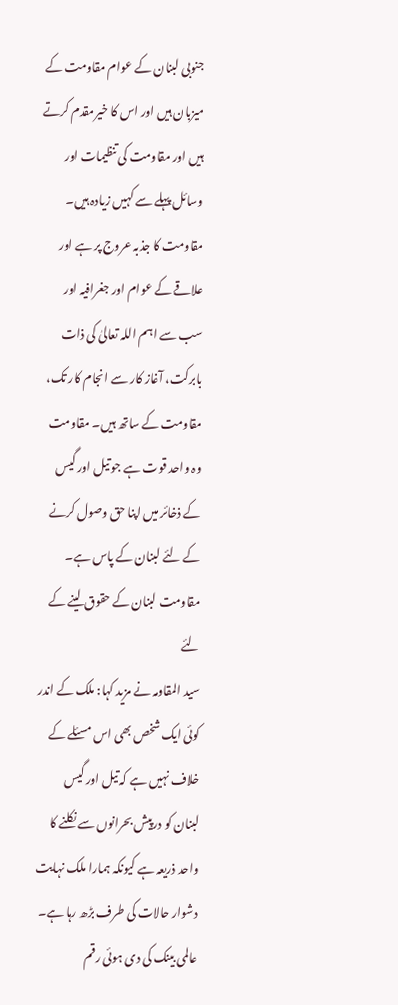جنوبی لبنان کے عوام مقاومت کے میزبان ہیں اور اس کا خیرمقدم کرتے ہیں اور مقاومت کی تنظیمات اور وسائل پہلے سے کہیں زیادہ ہیں۔ مقاومت کا جذبہ عروج پر ہے اور علاقے کے عوام اور جغرافیہ اور سب سے اہم اللہ تعالیٰ کی ذات بابرکت، آغاز کار سے انجام کار تک، مقاومت کے ساتھ ہیں۔ مقاومت وہ واحد قوت ہے جو تیل اور گیس کے ذخائر میں اپنا حق وصول کرنے کے لئے لبنان کے پاس ہے۔
مقاومت لبنان کے حقوق لینے کے لئے
سید المقاومہ نے مزید کہا: ملک کے اندر کوئی ایک شخص بھی اس مسئلے کے خلاف نہیں ہے کہ تیل اور گیس لبنان کو درپیش بحرانوں سے نکلنے کا واحد ذریعہ ہے کیونکہ ہمارا ملک نہایت دشوار حالات کی طرف بڑھ رہا ہے۔ عالمی بینک کی دی ہوئی رقم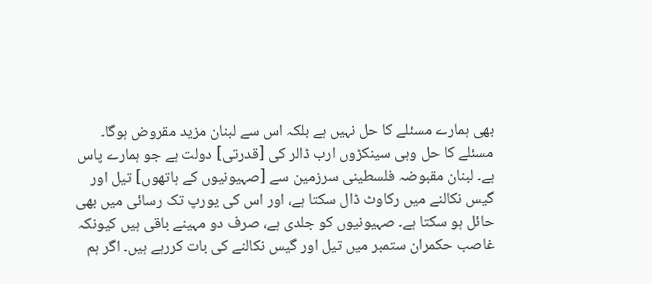بھی ہمارے مسئلے کا حل نہیں ہے بلکہ اس سے لبنان مزید مقروض ہوگا۔ مسئلے کا حل وہی سینکڑوں ارب ڈالر کی [قدرتی] دولت ہے جو ہمارے پاس ہے۔ لبنان مقبوضہ فلسطینی سرزمین سے [صہیونیوں کے ہاتھوں] تیل اور گیس نکالنے میں رکاوٹ ڈال سکتا ہے، اور اس کی یورپ تک رسائی میں بھی حائل ہو سکتا ہے۔ صہیونیوں کو جلدی ہے، صرف دو مہینے باقی ہیں کیونکہ غاصب حکمران ستمبر میں تیل اور گیس نکالنے کی بات کررہے ہیں۔ اگر ہم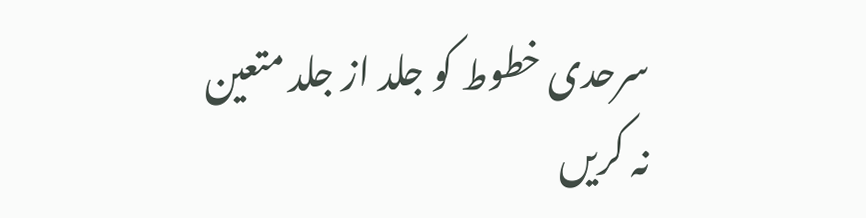سرحدی خطوط کو جلد از جلد متعین نہ کریں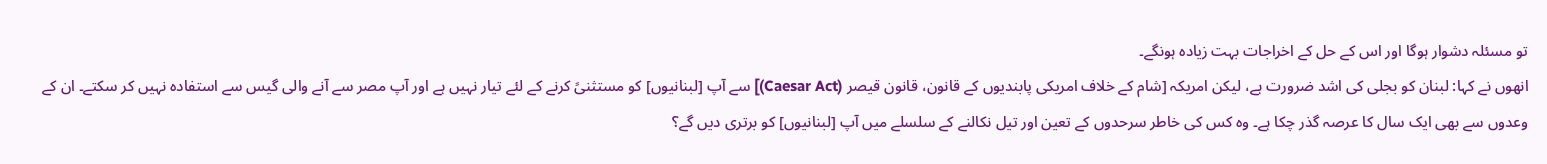تو مسئلہ دشوار ہوگا اور اس کے حل کے اخراجات بہت زیادہ ہونگے۔
انھوں نے کہا: لبنان کو بجلی کی اشد ضرورت ہے، لیکن امریکہ [شام کے خلاف امریکی پابندیوں کے قانون، قانون قیصر (Caesar Act)] سے آپ [لبنانیوں] کو مستثنیً کرنے کے لئے تیار نہیں ہے اور آپ مصر سے آنے والی گیس سے استفادہ نہیں کر سکتے۔ ان کے وعدوں سے بھی ایک سال کا عرصہ گذر چکا ہے۔ وہ کس کی خاطر سرحدوں کے تعین اور تیل نکالنے کے سلسلے میں آپ [لبنانیوں] کو برتری دیں گے؟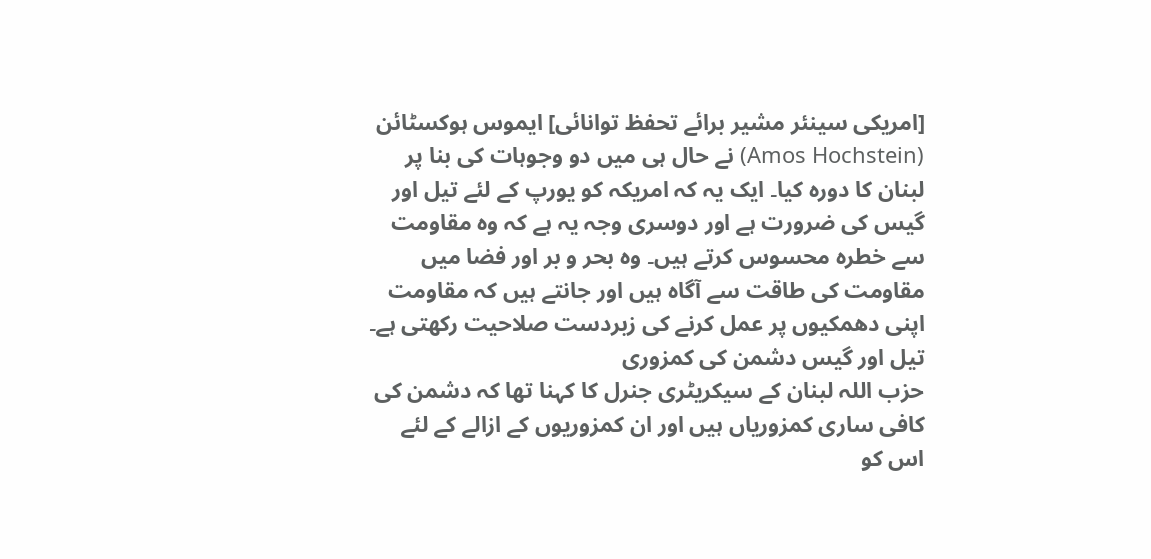[امریکی سینئر مشیر برائے تحفظ توانائی] ایموس ہوکسٹائن (Amos Hochstein) نے حال ہی میں دو وجوہات کی بنا پر لبنان کا دورہ کیا۔ ایک یہ کہ امریکہ کو یورپ کے لئے تیل اور گیس کی ضرورت ہے اور دوسری وجہ یہ ہے کہ وہ مقاومت سے خطرہ محسوس کرتے ہیں۔ وہ بحر و بر اور فضا میں مقاومت کی طاقت سے آگاہ ہیں اور جانتے ہیں کہ مقاومت اپنی دھمکیوں پر عمل کرنے کی زبردست صلاحیت رکھتی ہے۔
تیل اور گیس دشمن کی کمزوری
حزب اللہ لبنان کے سیکریٹری جنرل کا کہنا تھا کہ دشمن کی کافی ساری کمزوریاں ہیں اور ان کمزوریوں کے ازالے کے لئے اس کو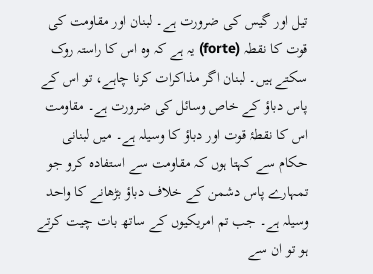تیل اور گیس کی ضرورت ہے۔ لبنان اور مقاومت کی قوت کا نقطہ (forte) یہ ہے کہ وہ اس کا راستہ روک سکتے ہیں۔ لبنان اگر مذاکرات کرنا چاہے، تو اس کے پاس دباؤ کے خاص وسائل کی ضرورت ہے۔ مقاومت اس کا نقطۂ قوت اور دباؤ کا وسیلہ ہے۔ میں لبنانی حکام سے کہتا ہوں کہ مقاومت سے استفادہ کرو جو تمہارے پاس دشمن کے خلاف دباؤ بڑھانے کا واحد وسیلہ ہے۔ جب تم امریکیوں کے ساتھ بات چیت کرتے ہو تو ان سے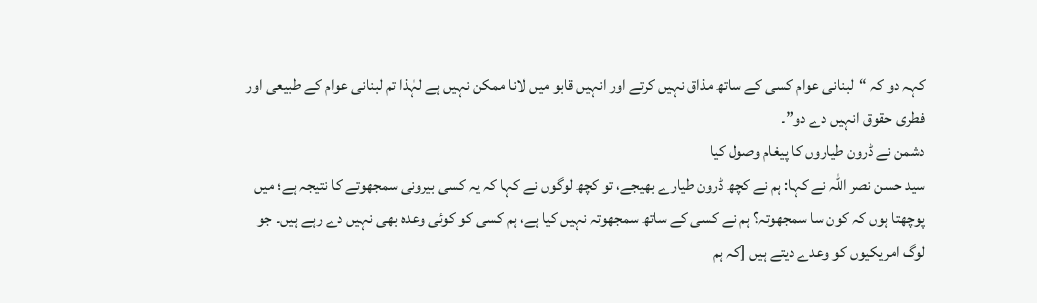کہہ دو کہ “لبنانی عوام کسی کے ساتھ مذاق نہیں کرتے اور انہیں قابو میں لانا ممکن نہیں ہے لہٰذا تم لبنانی عوام کے طبیعی اور فطری حقوق انہيں دے دو”۔
دشمن نے ڈرون طیاروں کا پیغام وصول کیا
سید حسن نصر اللہ نے کہا: ہم نے کچھ ڈرون طیارے بھیجے، تو کچھ لوگوں نے کہا کہ یہ کسی بیرونی سمجھوتے کا نتیجہ ہے؛ میں پوچھتا ہوں کہ کون سا سمجھوتہ؟ ہم نے کسی کے ساتھ سمجھوتہ نہیں کیا ہے، ہم کسی کو کوئی وعدہ بھی نہيں دے رہے ہیں۔ جو لوگ امریکیوں کو وعدے دیتے ہیں [کہ ہم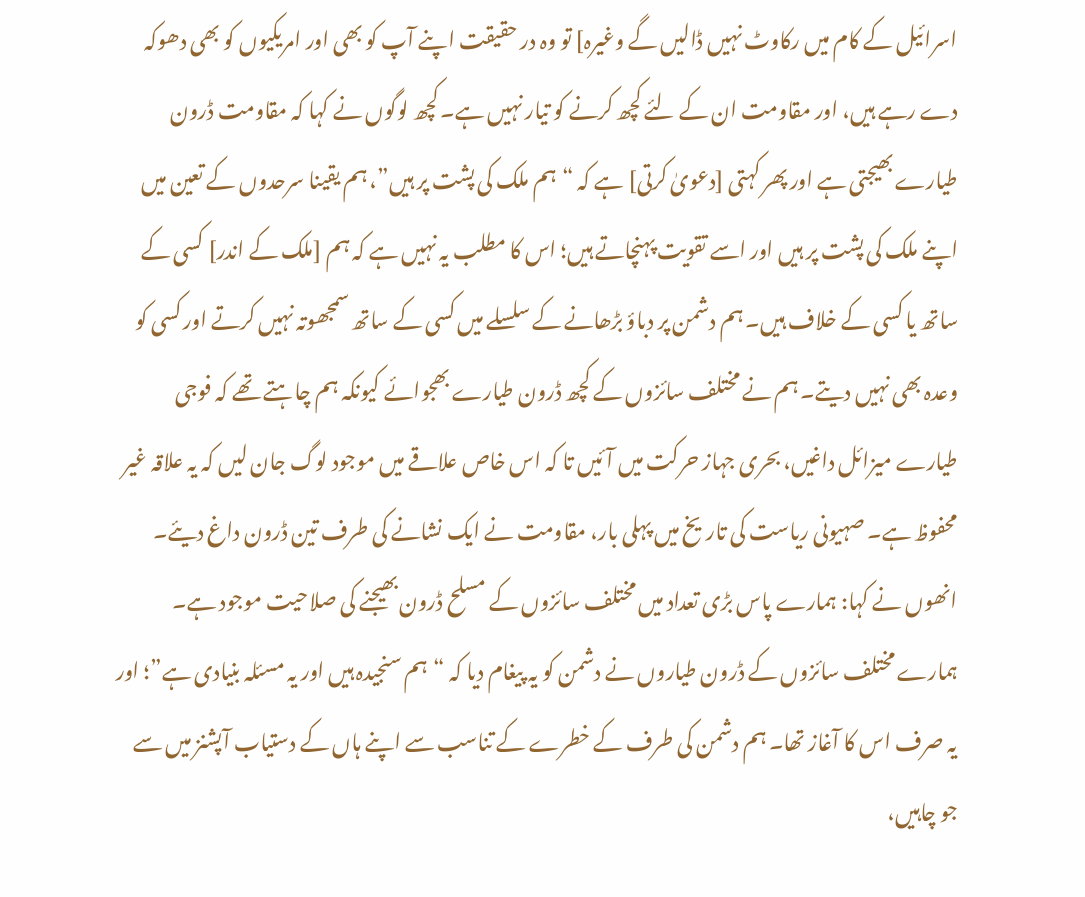اسرائیل کے کام میں رکاوٹ نہیں ڈالیں گے وغیرہ] تو وہ در حقیقت اپنے آپ کو بھی اور امریکیوں کو بھی دھوکہ دے رہے ہیں، اور مقاومت ان کے لئے کچھ کرنے کو تیار نہیں ہے۔ کچھ لوگوں نے کہا کہ مقاومت ڈرون طیارے بھیجتی ہے اور پھر کہتی [دعویٰ کرتی] ہے کہ “ہم ملک کی پشت پر ہیں”، ہم یقینا سرحدوں کے تعین میں اپنے ملک کی پشت پر ہیں اور اسے تقویت پہنچاتے ہیں؛ اس کا مطلب یہ نہیں ہے کہ ہم [ملک کے اندر] کسی کے ساتھ یا کسی کے خلاف ہیں۔ ہم دشمن پر دباؤ بڑھانے کے سلسلے میں کسی کے ساتھ سمجھوتہ نہیں کرتے اور کسی کو وعدہ بھی نہیں دیتے۔ ہم نے مختلف سائزوں کے کچھ ڈرون طیارے بھجوائے کیونکہ ہم چاہتے تھے کہ فوجی طیارے میزائل داغیں، بحری جہاز حرکت میں آئیں تا کہ اس خاص علاقے میں موجود لوگ جان لیں کہ یہ علاقہ غیر محفوظ ہے۔ صہیونی ریاست کی تاریخ میں پہلی بار، مقاومت نے ایک نشانے کی طرف تین ڈرون داغ دیئے۔
انھوں نے کہا: ہمارے پاس بڑی تعداد میں مختلف سائزوں کے مسلح ڈرون بھیجنے کی صلاحیت موجود ہے۔ ہمارے مختلف سائزوں کے ڈرون طیاروں نے دشمن کو یہ پیغام دیا کہ “ہم سنجیدہ ہیں اور یہ مسئلہ بنیادی ہے”؛ اور یہ صرف اس کا آغاز تھا۔ ہم دشمن کی طرف کے خطرے کے تناسب سے اپنے ہاں کے دستیاب آپشنز میں سے جو چاہیں،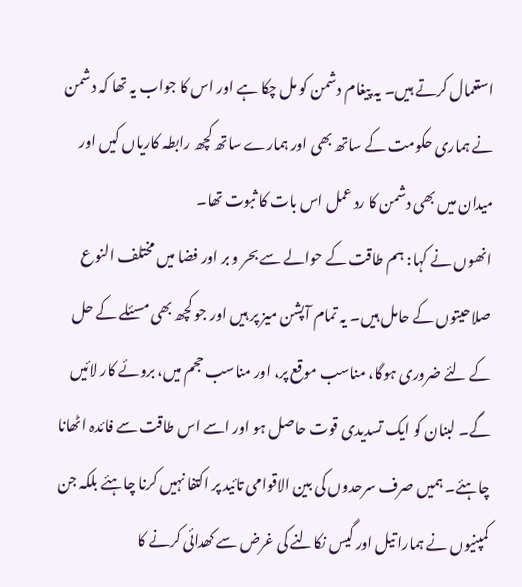استعمال کرتے ہیں۔ یہ پیغام دشمن کو مل چکا ہے اور اس کا جواب یہ تھا کہ دشمن نے ہماری حکومت کے ساتھ بھی اور ہمارے ساتھ کچھ رابطہ کاریاں کیں اور میدان میں بھی دشمن کا رد عمل اس بات کا ثبوت تھا۔
انھوں نے کہا: ہم طاقت کے حوالے سے بحر و بر اور فضا میں مختلف النوع صلاحیتوں کے حامل ہیں۔ یہ تمام آپشن میز پر ہیں اور جو کچھ بھی مسئلے کے حل کے لئے ضروری ہوگا، مناسب موقع پر، اور مناسب حجم میں، بروئے کار لائیں گے۔ لبنان کو ایک تسدیدی قوت حاصل ہو اور اسے اس طاقت سے فائدہ اٹھانا چاہئے۔ ہمیں صرف سرحدوں کی بین الاقوامی تائید پر اکتفا نہیں کرنا چاہئے بلکہ جن کمپنیوں نے ہمارا تیل اور گیس نکالنے کی غرض سے کھدائی کرنے کا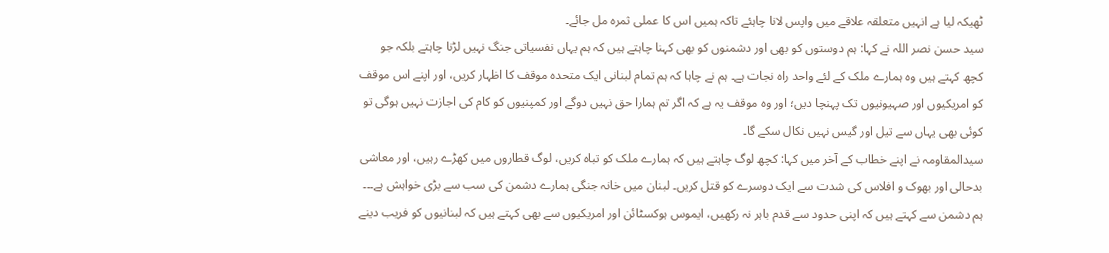ٹھیکہ لیا ہے انہیں متعلقہ علاقے میں واپس لانا چاہئے تاکہ ہمیں اس کا عملی ثمرہ مل جائے۔
سید حسن نصر اللہ نے کہا: ہم دوستوں کو بھی اور دشمنوں کو بھی کہنا چاہتے ہیں کہ ہم یہاں نفسیاتی جنگ نہیں لڑنا چاہتے بلکہ جو کچھ کہتے ہیں وہ ہمارے ملک کے لئے واحد راہ نجات ہے۔ ہم نے چاہا کہ ہم تمام لبنانی ایک متحدہ موقف کا اظہار کریں، اور اپنے اس موقف کو امریکیوں اور صہیونیوں تک پہنچا دیں؛ اور وہ موقف یہ ہے کہ اگر تم ہمارا حق نہیں دوگے اور کمپنیوں کو کام کی اجازت نہیں ہوگی تو کوئی بھی یہاں سے تیل اور گیس نہیں نکال سکے گا۔
سیدالمقاومہ نے اپنے خطاب کے آخر میں کہا: کچھ لوگ چاہتے ہیں کہ ہمارے ملک کو تباہ کریں، لوگ قطاروں میں کھڑے رہیں، اور معاشی بدحالی اور بھوک و افلاس کی شدت سے ایک دوسرے کو قتل کریں۔ لبنان میں خانہ جنگی ہمارے دشمن کی سب سے بڑی خواہش ہے۔۔۔ ہم دشمن سے کہتے ہیں کہ اپنی حدود سے قدم باہر نہ رکھیں، ایموس ہوکسٹائن اور امریکیوں سے بھی کہتے ہیں کہ لبنانیوں کو فریب دینے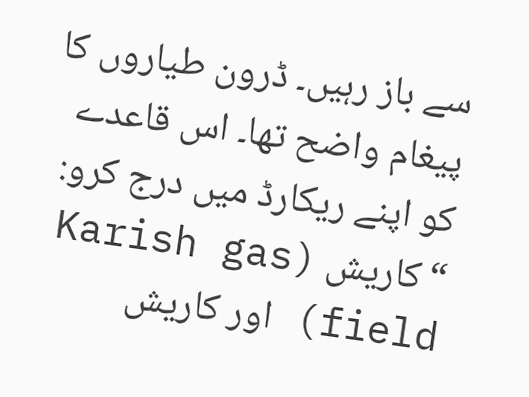سے باز رہیں۔ ڈرون طیاروں کا پیغام واضح تھا۔ اس قاعدے کو اپنے ریکارڈ میں درج کرو: “کاریش (Karish gas field) اور کاریش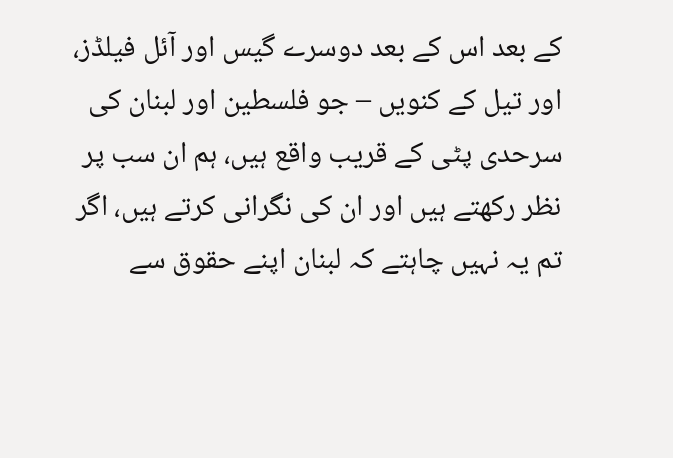کے بعد اس کے بعد دوسرے گیس اور آئل فیلڈز، اور تیل کے کنویں – جو فلسطین اور لبنان کی سرحدی پٹی کے قریب واقع ہیں، ہم ان سب پر نظر رکھتے ہیں اور ان کی نگرانی کرتے ہیں، اگر تم یہ نہیں چاہتے کہ لبنان اپنے حقوق سے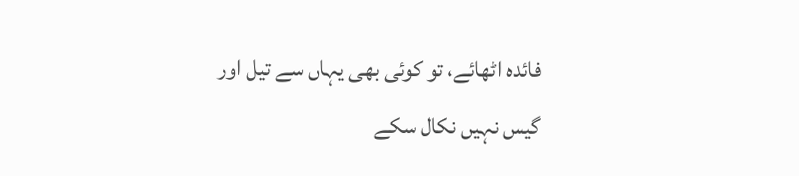فائدہ اٹھائے، تو کوئی بھی یہاں سے تیل اور گیس نہیں نکال سکے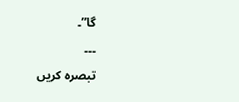گا”۔
۔۔۔
تبصرہ کریں